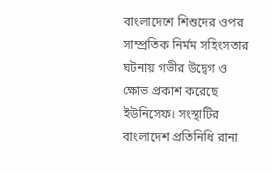বাংলাদেশে শিশুদের ওপর সাম্প্রতিক নির্মম সহিংসতার ঘটনায় গভীর উদ্বেগ ও ক্ষোভ প্রকাশ করেছে ইউনিসেফ। সংস্থাটির বাংলাদেশ প্রতিনিধি রানা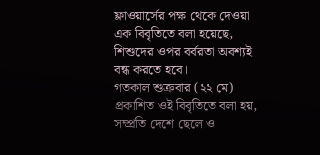ফ্লাওয়ার্সের পক্ষ থেকে দেওয়া এক বিবৃতিতে বলা হয়েছে, শিশুদের ওপর বর্বরতা অবশ্যই বন্ধ করতে হবে।
গতকাল শুক্রবার (২২ মে) প্রকাশিত ওই বিবৃতিতে বলা হয়, সম্প্রতি দেশে ছেলে ও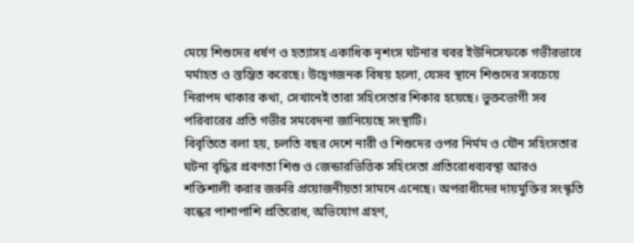মেয়ে শিশুদের ধর্ষণ ও হত্যাসহ একাধিক নৃশংস ঘটনার খবর ইউনিসেফকে গভীরভাবে মর্মাহত ও স্তম্ভিত করেছে। উদ্বেগজনক বিষয় হলো, যেসব স্থানে শিশুদের সবচেয়ে নিরাপদ থাকার কথা, সেখানেই তারা সহিংসতার শিকার হয়েছে। ভুক্তভোগী সব পরিবারের প্রতি গভীর সমবেদনা জানিয়েছে সংস্থাটি।
বিবৃতিতে বলা হয়, চলতি বছর দেশে নারী ও শিশুদের ওপর নির্মম ও যৌন সহিংসতার ঘটনা বৃদ্ধির প্রবণতা শিশু ও জেন্ডারভিত্তিক সহিংসতা প্রতিরোধব্যবস্থা আরও শক্তিশালী করার জরুরি প্রয়োজনীয়তা সামনে এনেছে। অপরাধীদের দায়মুক্তির সংস্কৃতি বন্ধের পাশাপাশি প্রতিরোধ, অভিযোগ গ্রহণ,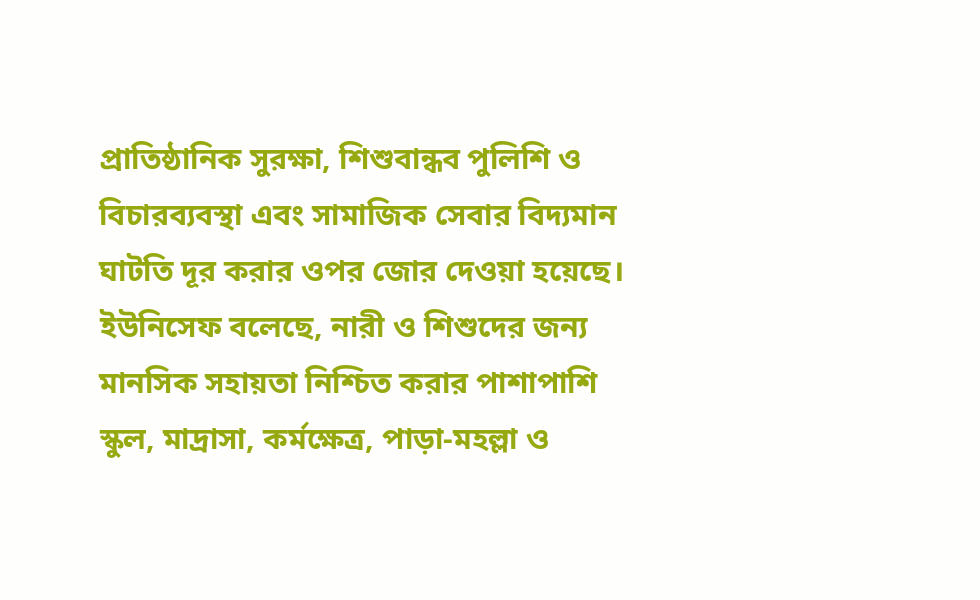প্রাতিষ্ঠানিক সুরক্ষা, শিশুবান্ধব পুলিশি ও বিচারব্যবস্থা এবং সামাজিক সেবার বিদ্যমান ঘাটতি দূর করার ওপর জোর দেওয়া হয়েছে।
ইউনিসেফ বলেছে, নারী ও শিশুদের জন্য মানসিক সহায়তা নিশ্চিত করার পাশাপাশি স্কুল, মাদ্রাসা, কর্মক্ষেত্র, পাড়া-মহল্লা ও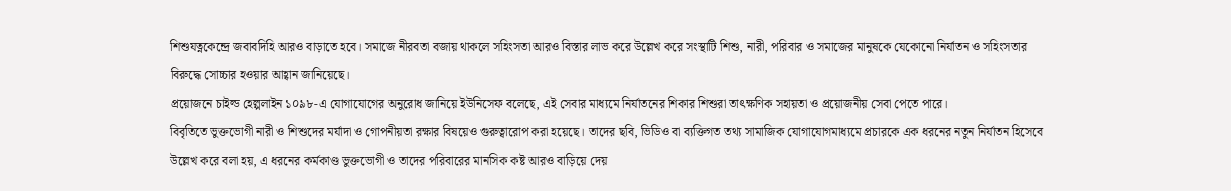শিশুযত্নকেন্দ্রে জবাবদিহি আরও বাড়াতে হবে। সমাজে নীরবতা বজায় থাকলে সহিংসতা আরও বিস্তার লাভ করে উল্লেখ করে সংস্থাটি শিশু, নারী, পরিবার ও সমাজের মানুষকে যেকোনো নির্যাতন ও সহিংসতার বিরুদ্ধে সোচ্চার হওয়ার আহ্বান জানিয়েছে।
প্রয়োজনে চাইল্ড হেল্পলাইন ১০৯৮-এ যোগাযোগের অনুরোধ জানিয়ে ইউনিসেফ বলেছে, এই সেবার মাধ্যমে নির্যাতনের শিকার শিশুরা তাৎক্ষণিক সহায়তা ও প্রয়োজনীয় সেবা পেতে পারে।
বিবৃতিতে ভুক্তভোগী নারী ও শিশুদের মর্যাদা ও গোপনীয়তা রক্ষার বিষয়েও গুরুত্বারোপ করা হয়েছে। তাদের ছবি, ভিডিও বা ব্যক্তিগত তথ্য সামাজিক যোগাযোগমাধ্যমে প্রচারকে এক ধরনের নতুন নির্যাতন হিসেবে উল্লেখ করে বলা হয়, এ ধরনের কর্মকাণ্ড ভুক্তভোগী ও তাদের পরিবারের মানসিক কষ্ট আরও বাড়িয়ে দেয়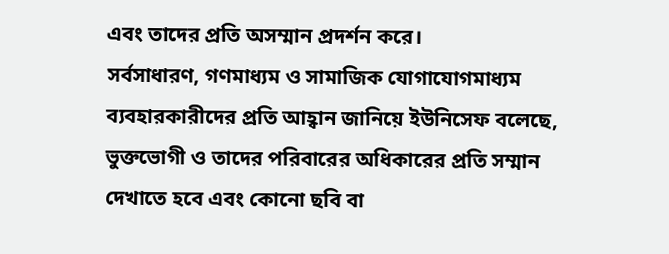এবং তাদের প্রতি অসম্মান প্রদর্শন করে।
সর্বসাধারণ, গণমাধ্যম ও সামাজিক যোগাযোগমাধ্যম ব্যবহারকারীদের প্রতি আহ্বান জানিয়ে ইউনিসেফ বলেছে, ভুক্তভোগী ও তাদের পরিবারের অধিকারের প্রতি সম্মান দেখাতে হবে এবং কোনো ছবি বা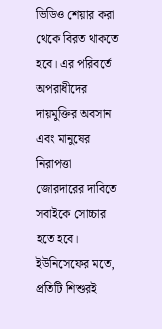ভিডিও শেয়ার করা থেকে বিরত থাকতে হবে। এর পরিবর্তে অপরাধীদের দায়মুক্তির অবসান এবং মানুষের নিরাপত্তা জোরদারের দাবিতে সবাইকে সোচ্চার হতে হবে।
ইউনিসেফের মতে, প্রতিটি শিশুরই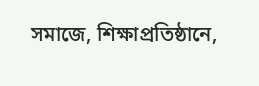সমাজে, শিক্ষাপ্রতিষ্ঠানে,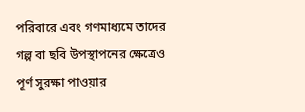পরিবারে এবং গণমাধ্যমে তাদের গল্প বা ছবি উপস্থাপনের ক্ষেত্রেও পূর্ণ সুরক্ষা পাওয়ার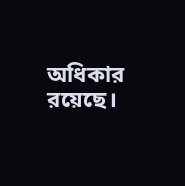অধিকার রয়েছে।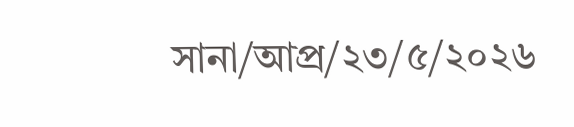সানা/আপ্র/২৩/৫/২০২৬